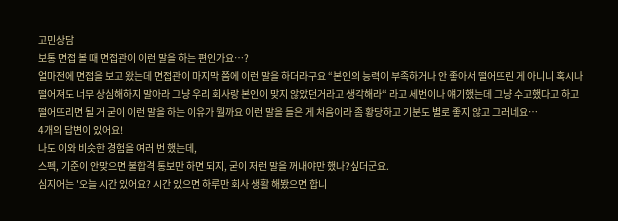고민상담
보통 면접 볼 때 면접관이 이런 말을 하는 편인가요…?
얼마전에 면접을 보고 왔는데 면접관이 마지막 쯤에 이런 말을 하더라구요 “본인의 능력이 부족하거나 안 좋아서 떨어뜨린 게 아니니 혹시나 떨어져도 너무 상심해하지 말아라 그냥 우리 회사랑 본인이 맞지 않았던거라고 생각해라“ 라고 세번이나 얘기했는데 그냥 수고했다고 하고 떨어뜨리면 될 거 굳이 이런 말을 하는 이유가 뭘까요 이런 말을 들은 게 처음이라 좀 황당하고 기분도 별로 좋지 않고 그러네요…
4개의 답변이 있어요!
나도 이와 비슷한 경험을 여러 번 했는데,
스펙, 기준이 안맞으면 불합격 통보만 하면 되지, 굳이 저런 말을 꺼내야만 했나?싶더군요.
심지어는 '오늘 시간 있어요? 시간 있으면 하루만 회사 생활 해봤으면 합니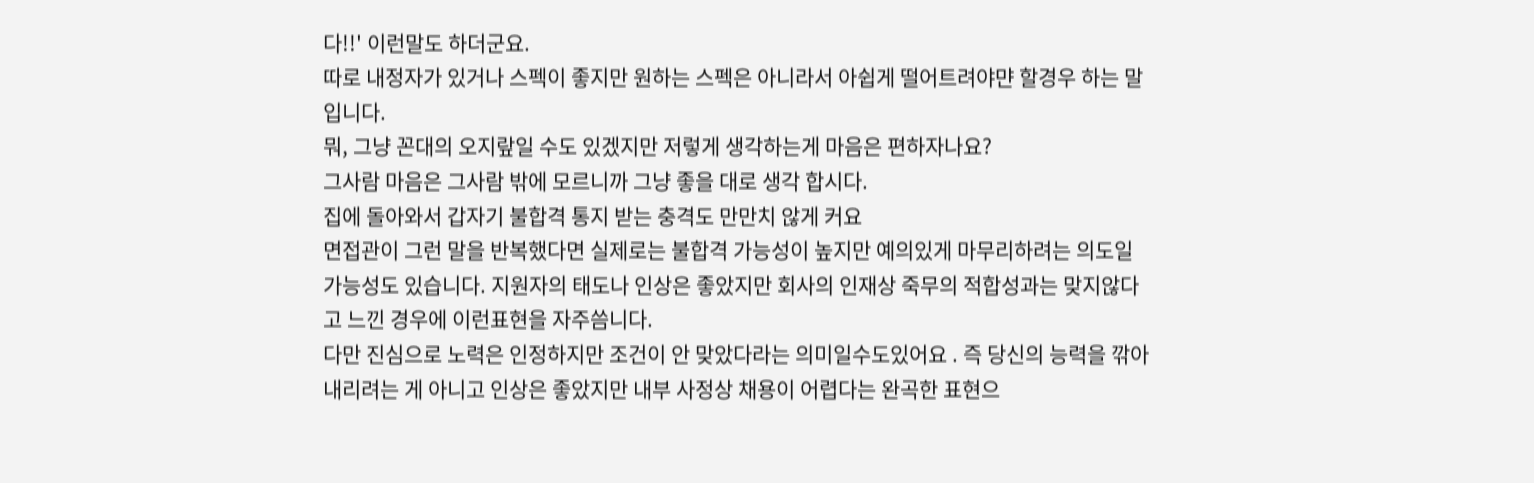다!!' 이런말도 하더군요.
따로 내정자가 있거나 스펙이 좋지만 원하는 스펙은 아니라서 아쉽게 떨어트려야먄 할경우 하는 말입니다.
뭐, 그냥 꼰대의 오지랖일 수도 있겠지만 저렇게 생각하는게 마음은 편하자나요?
그사람 마음은 그사람 밖에 모르니까 그냥 좋을 대로 생각 합시다.
집에 돌아와서 갑자기 불합격 통지 받는 충격도 만만치 않게 커요
면접관이 그런 말을 반복했다면 실제로는 불합격 가능성이 높지만 예의있게 마무리하려는 의도일 가능성도 있습니다. 지원자의 태도나 인상은 좋았지만 회사의 인재상 죽무의 적합성과는 맞지않다고 느낀 경우에 이런표현을 자주씀니다.
다만 진심으로 노력은 인정하지만 조건이 안 맞았다라는 의미일수도있어요 . 즉 당신의 능력을 깎아내리려는 게 아니고 인상은 좋았지만 내부 사정상 채용이 어렵다는 완곡한 표현으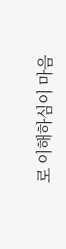로 이해하심이 마음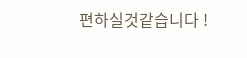편하실것같습니다 !